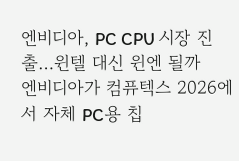엔비디아, PC CPU 시장 진출…윈텔 대신 윈엔 될까
엔비디아가 컴퓨텍스 2026에서 자체 PC용 칩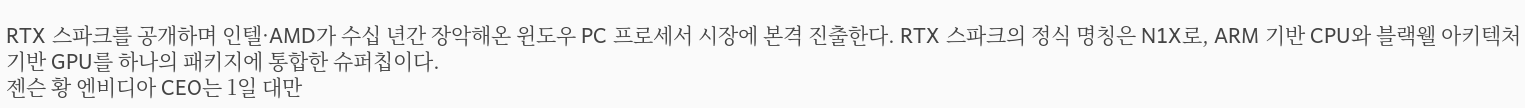RTX 스파크를 공개하며 인텔·AMD가 수십 년간 장악해온 윈도우 PC 프로세서 시장에 본격 진출한다. RTX 스파크의 정식 명칭은 N1X로, ARM 기반 CPU와 블랙웰 아키텍처 기반 GPU를 하나의 패키지에 통합한 슈퍼칩이다.
젠슨 황 엔비디아 CEO는 1일 대만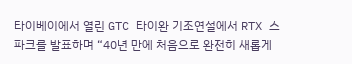타이베이에서 열린 GTC 타이완 기조연설에서 RTX 스파크를 발표하며 “40년 만에 처음으로 완전히 새롭게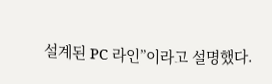설계된 PC 라인”이라고 설명했다.